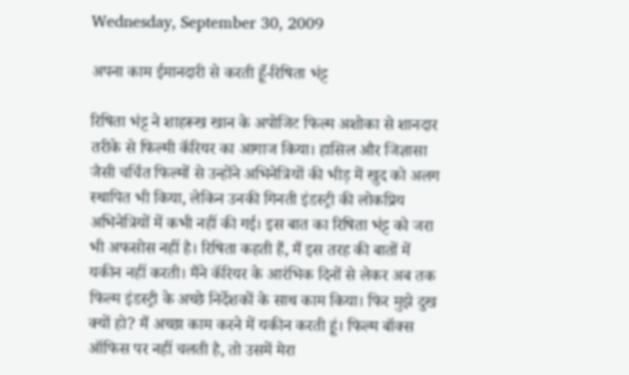Wednesday, September 30, 2009

अपना काम ईमानदारी से करती हूँ-रिषिता भंट्ट

रिषिता भंट्ट ने शाहरूख खान के अपोजिट फिल्म अशोका से शानदार तरीके से फिल्मी कॅरियर का आगाज किया। हासिल और जिज्ञासा जैसी चर्चित फिल्मों से उन्होंने अभिनेत्रियों की भीड़ में खुद को अलग स्थापित भी किया, लेकिन उनकी गिनती इंडस्ट्री की लोकप्रिय अभिनेत्रियों में कभी नहीं की गई। इस बात का रिषिता भंट्ट को जरा भी अफसोस नहीं है। रिषिता कहती हैं, मैं इस तरह की बातों में यकीन नहीं करती। मैंने कॅरियर के आरंभिक दिनों से लेकर अब तक फिल्म इंडस्ट्री के अच्छे निर्देशकों के साथ काम किया। फिर मुझे दुख क्यों हो? मैं अच्छा काम करने में यकीन करती हूं। फिल्म बॉक्स ऑफिस पर नहीं चलती है, तो उसमें मेरा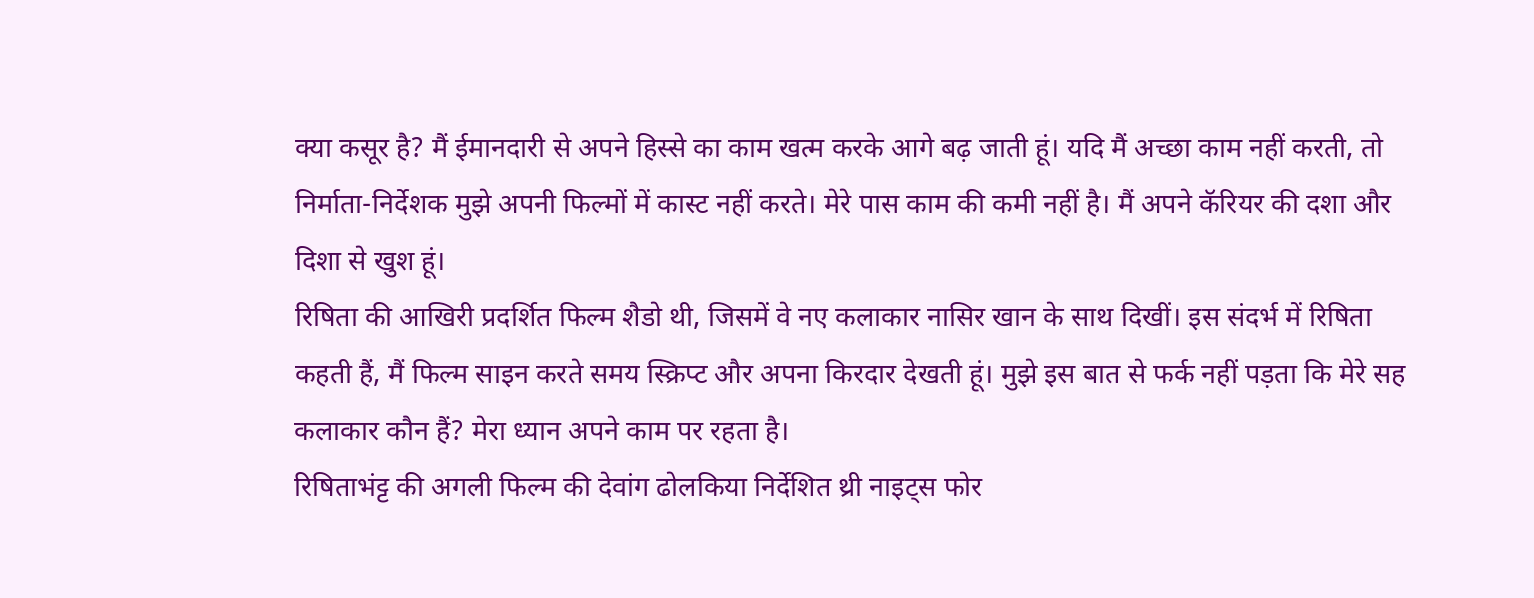क्या कसूर है? मैं ईमानदारी से अपने हिस्से का काम खत्म करके आगे बढ़ जाती हूं। यदि मैं अच्छा काम नहीं करती, तो निर्माता-निर्देशक मुझे अपनी फिल्मों में कास्ट नहीं करते। मेरे पास काम की कमी नहीं है। मैं अपने कॅरियर की दशा और दिशा से खुश हूं।
रिषिता की आखिरी प्रदर्शित फिल्म शैडो थी, जिसमें वे नए कलाकार नासिर खान के साथ दिखीं। इस संदर्भ में रिषिता कहती हैं, मैं फिल्म साइन करते समय स्क्रिप्ट और अपना किरदार देखती हूं। मुझे इस बात से फर्क नहीं पड़ता कि मेरे सह कलाकार कौन हैं? मेरा ध्यान अपने काम पर रहता है।
रिषिताभंट्ट की अगली फिल्म की देवांग ढोलकिया निर्देशित थ्री नाइट्स फोर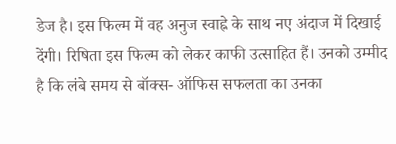डेज है। इस फिल्म में वह अनुज स्वाह्ने के साथ नए अंदाज में दिखाई देंगी। रिषिता इस फिल्म को लेकर काफी उत्साहित हैं। उनको उम्मीद है कि लंबे समय से बॉक्स- ऑफिस सफलता का उनका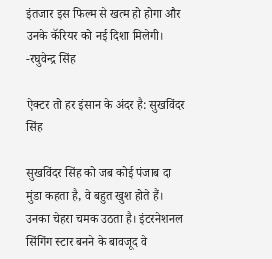इंतजार इस फिल्म से खत्म हो होगा और उनके कॅरियर को नई दिशा मिलेगी।
-रघुवेन्द्र सिंह

ऐक्टर तो हर इंसान के अंदर है: सुखविंदर सिंह

सुखविंदर सिंह को जब कोई पंजाब दा मुंडा कहता है, वे बहुत खुश होते हैं। उनका चेहरा चमक उठता है। इंटरनेशनल सिंगिंग स्टार बनने के बावजूद वे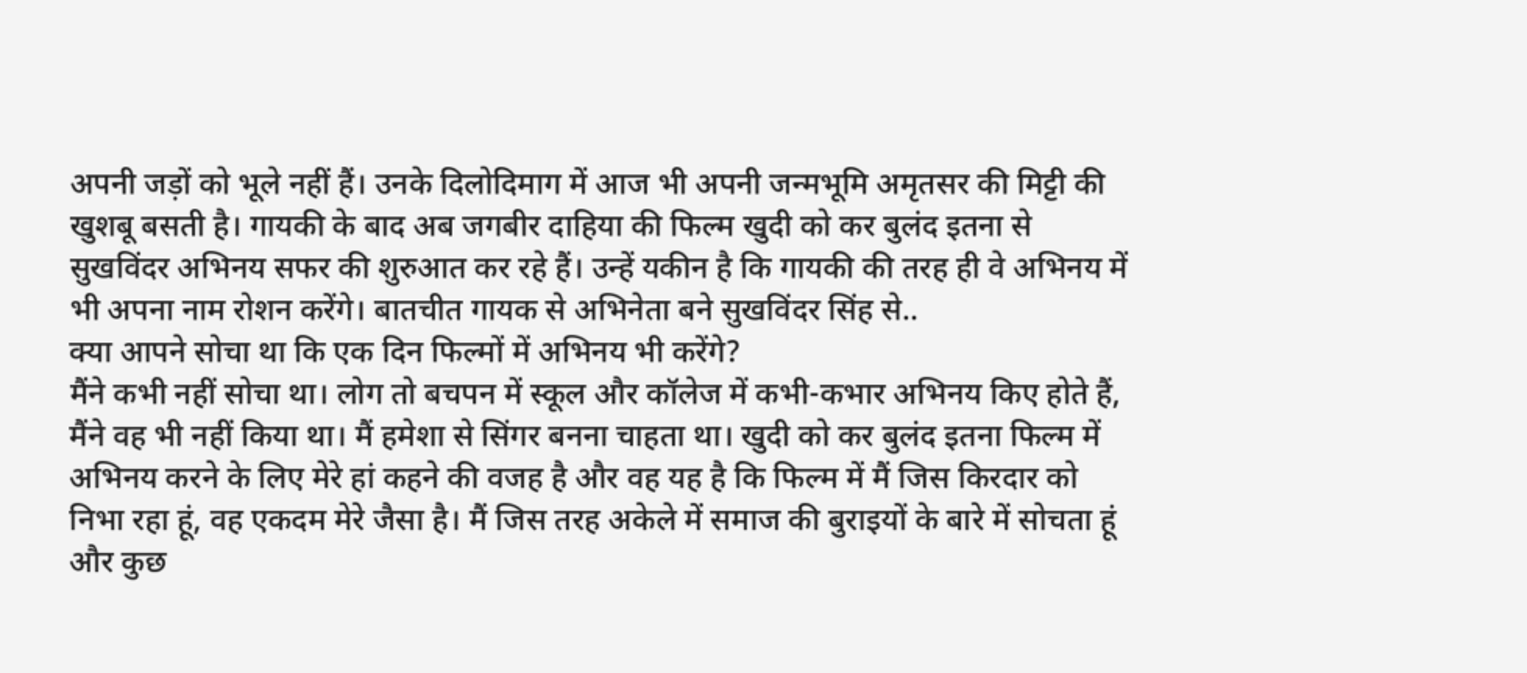अपनी जड़ों को भूले नहीं हैं। उनके दिलोदिमाग में आज भी अपनी जन्मभूमि अमृतसर की मिट्टी की खुशबू बसती है। गायकी के बाद अब जगबीर दाहिया की फिल्म खुदी को कर बुलंद इतना से सुखविंदर अभिनय सफर की शुरुआत कर रहे हैं। उन्हें यकीन है कि गायकी की तरह ही वे अभिनय में भी अपना नाम रोशन करेंगे। बातचीत गायक से अभिनेता बने सुखविंदर सिंह से..
क्या आपने सोचा था कि एक दिन फिल्मों में अभिनय भी करेंगे?
मैंने कभी नहीं सोचा था। लोग तो बचपन में स्कूल और कॉलेज में कभी-कभार अभिनय किए होते हैं, मैंने वह भी नहीं किया था। मैं हमेशा से सिंगर बनना चाहता था। खुदी को कर बुलंद इतना फिल्म में अभिनय करने के लिए मेरे हां कहने की वजह है और वह यह है कि फिल्म में मैं जिस किरदार को निभा रहा हूं, वह एकदम मेरे जैसा है। मैं जिस तरह अकेले में समाज की बुराइयों के बारे में सोचता हूं और कुछ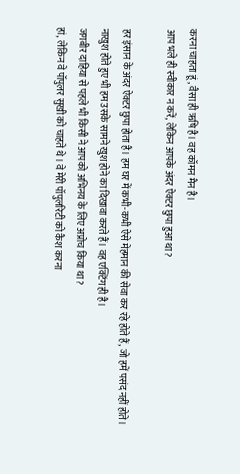करना चाहता हूं, वैसा ही ऋषि है। वह कॉमन मैन है।
आप भले ही स्वीकार न करें, लेकिन आपके अंदर ऐक्टर छुपा हुआ था?

हर इंसान के अंदर ऐक्टर छुपा होता है। हम घर में कभी-कभी ऐसे मेहमान की सेवा कर रहे होते हैं, जो हमें पसंद नहीं होते। नाखुश होते हुए भी हम उसके सामने खुश होने का दिखावा करते हैं। वह एक्टिंग ही है।
जगबीर दाहिया से पहले भी किसी ने आपको अभिनय के लिए अप्रोच किया था?
हां, लेकिन वे पॉपुलर सुखी को चाहते थे। वे मेरी पॉपुलरिटी को कैश करना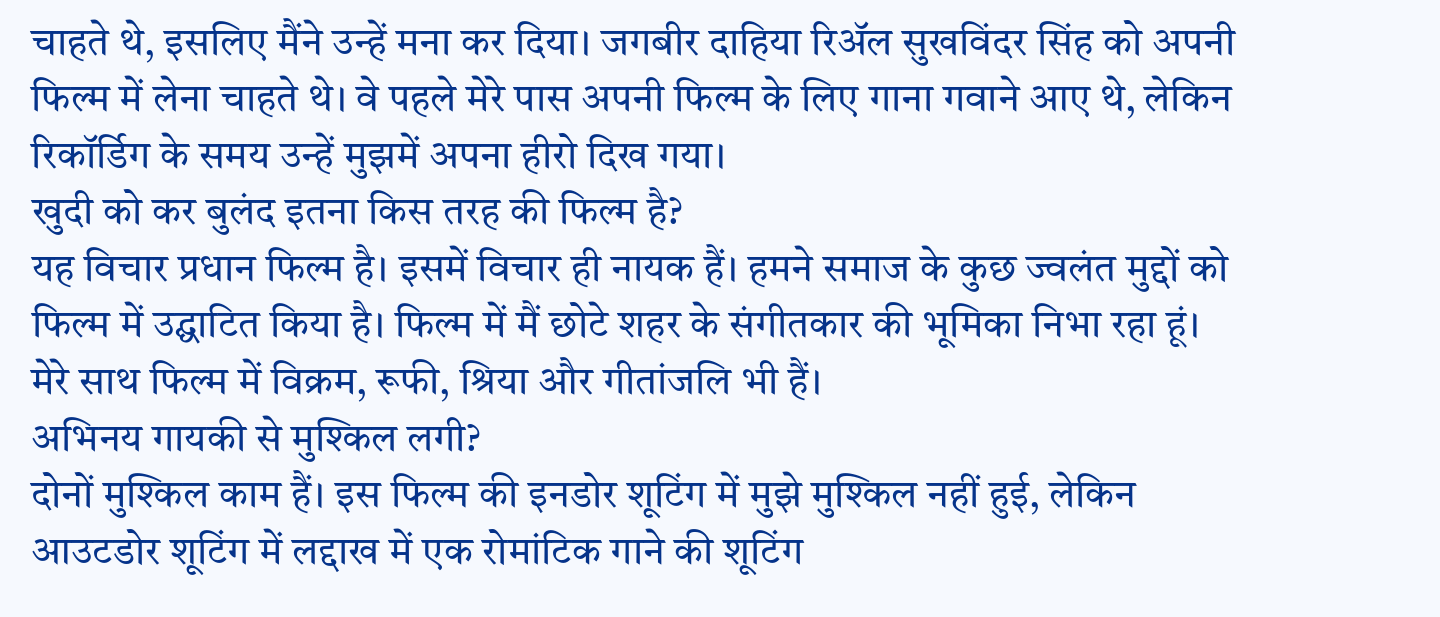चाहते थे, इसलिए मैंने उन्हें मना कर दिया। जगबीर दाहिया रिॲल सुखविंदर सिंह को अपनी फिल्म में लेना चाहते थे। वे पहले मेरे पास अपनी फिल्म के लिए गाना गवाने आए थे, लेकिन रिकॉर्डिग के समय उन्हें मुझमें अपना हीरो दिख गया।
खुदी को कर बुलंद इतना किस तरह की फिल्म है?
यह विचार प्रधान फिल्म है। इसमें विचार ही नायक हैं। हमने समाज के कुछ ज्वलंत मुद्दों को फिल्म में उद्घाटित किया है। फिल्म में मैं छोटे शहर के संगीतकार की भूमिका निभा रहा हूं। मेरे साथ फिल्म में विक्रम, रूफी, श्रिया और गीतांजलि भी हैं।
अभिनय गायकी से मुश्किल लगी?
दोनों मुश्किल काम हैं। इस फिल्म की इनडोर शूटिंग में मुझे मुश्किल नहीं हुई, लेकिन आउटडोर शूटिंग में लद्दाख में एक रोमांटिक गाने की शूटिंग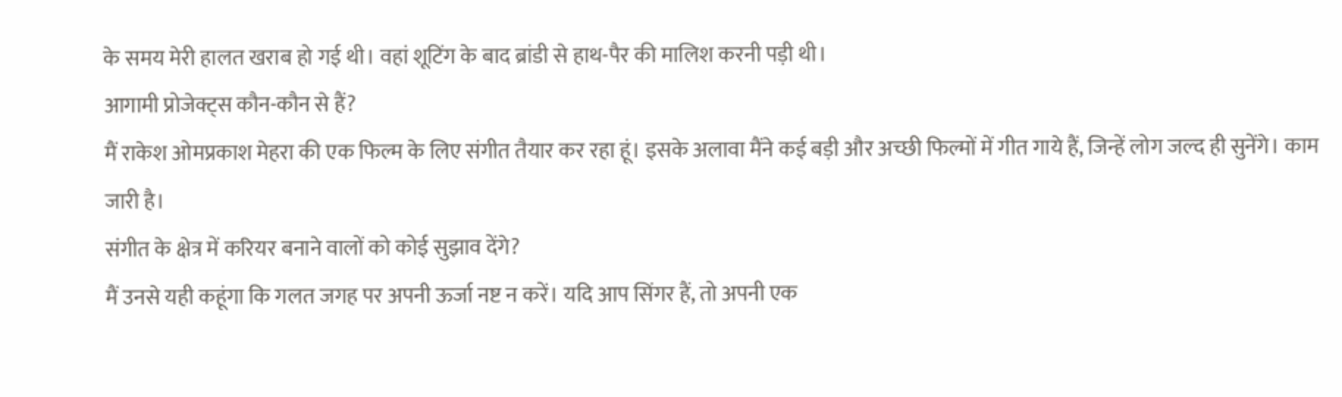के समय मेरी हालत खराब हो गई थी। वहां शूटिंग के बाद ब्रांडी से हाथ-पैर की मालिश करनी पड़ी थी।
आगामी प्रोजेक्ट्स कौन-कौन से हैं?
मैं राकेश ओमप्रकाश मेहरा की एक फिल्म के लिए संगीत तैयार कर रहा हूं। इसके अलावा मैंने कई बड़ी और अच्छी फिल्मों में गीत गाये हैं, जिन्हें लोग जल्द ही सुनेंगे। काम जारी है।
संगीत के क्षेत्र में करियर बनाने वालों को कोई सुझाव देंगे?
मैं उनसे यही कहूंगा कि गलत जगह पर अपनी ऊर्जा नष्ट न करें। यदि आप सिंगर हैं, तो अपनी एक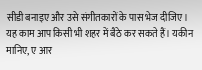सीडी बनाइए और उसे संगीतकारों के पास भेज दीजिए। यह काम आप किसी भी शहर में बैठे कर सकते हैं। यकीन मानिए, ए आर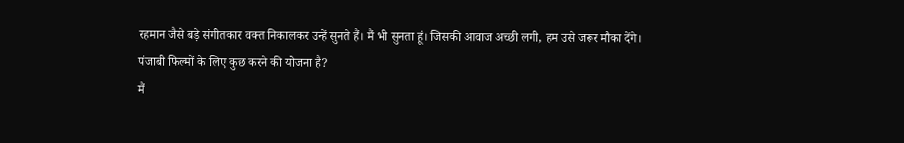रहमान जैसे बड़े संगीतकार वक्त निकालकर उन्हें सुनते हैं। मैं भी सुनता हूं। जिसकी आवाज अच्छी लगी, हम उसे जरूर मौका देंगे।
पंजाबी फिल्मों के लिए कुछ करने की योजना है?
मैं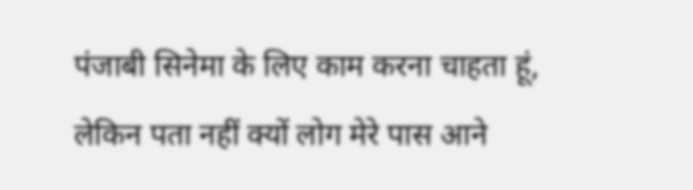पंजाबी सिनेमा के लिए काम करना चाहता हूं, लेकिन पता नहीं क्यों लोग मेरे पास आने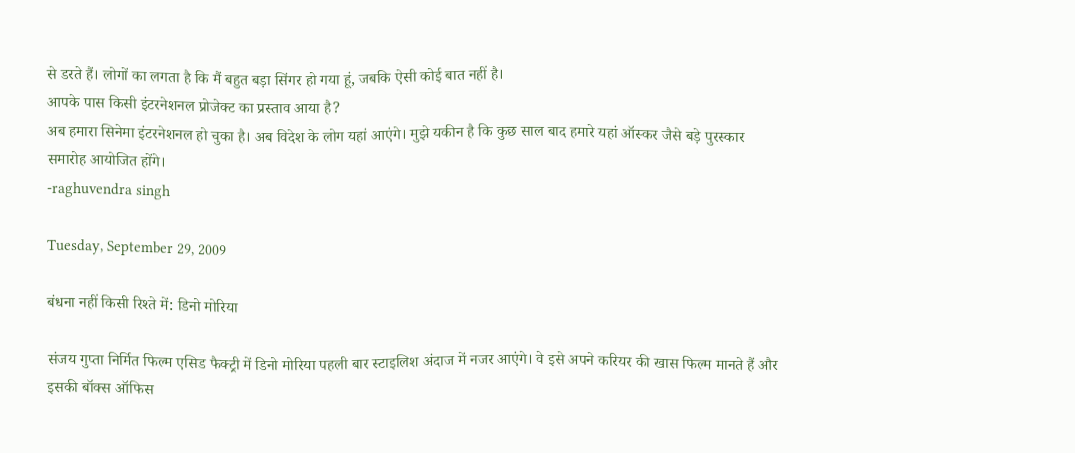से डरते हैं। लोगों का लगता है कि मैं बहुत बड़ा सिंगर हो गया हूं, जबकि ऐसी कोई बात नहीं है।
आपके पास किसी इंटरनेशनल प्रोजेक्ट का प्रस्ताव आया है?
अब हमारा सिनेमा इंटरनेशनल हो चुका है। अब विदेश के लोग यहां आएंगे। मुझे यकीन है कि कुछ साल बाद हमारे यहां ऑस्कर जैसे बड़े पुरस्कार समारोह आयोजित होंगे।
-raghuvendra singh

Tuesday, September 29, 2009

बंधना नहीं किसी रिश्ते में: डिनो मोरिया

संजय गुप्ता निर्मित फिल्म एसिड फैक्ट्री में डिनो मोरिया पहली बार स्टाइलिश अंदाज में नजर आएंगे। वे इसे अपने करियर की खास फिल्म मानते हैं और इसकी बॉक्स ऑफिस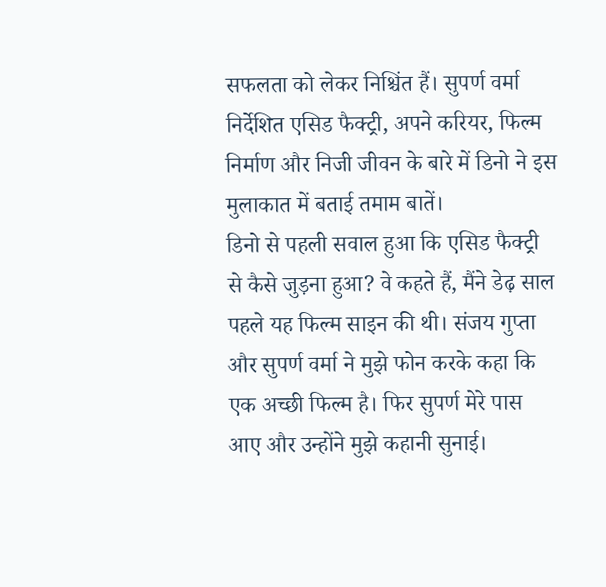सफलता को लेकर निश्चिंत हैं। सुपर्ण वर्मा निर्देशित एसिड फैक्ट्री, अपने करियर, फिल्म निर्माण और निजी जीवन के बारे में डिनो ने इस मुलाकात में बताई तमाम बातें।
डिनो से पहली सवाल हुआ कि एसिड फैक्ट्री से कैसे जुड़ना हुआ? वे कहते हैं, मैंने डेढ़ साल पहले यह फिल्म साइन की थी। संजय गुप्ता और सुपर्ण वर्मा ने मुझे फोन करके कहा कि एक अच्छी फिल्म है। फिर सुपर्ण मेरे पास आए और उन्होंने मुझे कहानी सुनाई।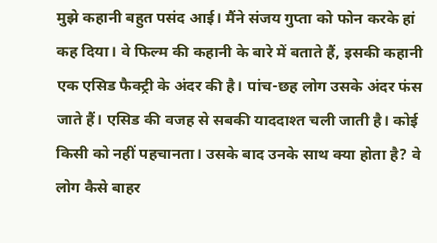मुझे कहानी बहुत पसंद आई। मैंने संजय गुप्ता को फोन करके हां कह दिया। वे फिल्म की कहानी के बारे में बताते हैं, इसकी कहानी एक एसिड फैक्ट्री के अंदर की है। पांच-छह लोग उसके अंदर फंस जाते हैं। एसिड की वजह से सबकी याददाश्त चली जाती है। कोई किसी को नहीं पहचानता। उसके बाद उनके साथ क्या होता है? वे लोग कैसे बाहर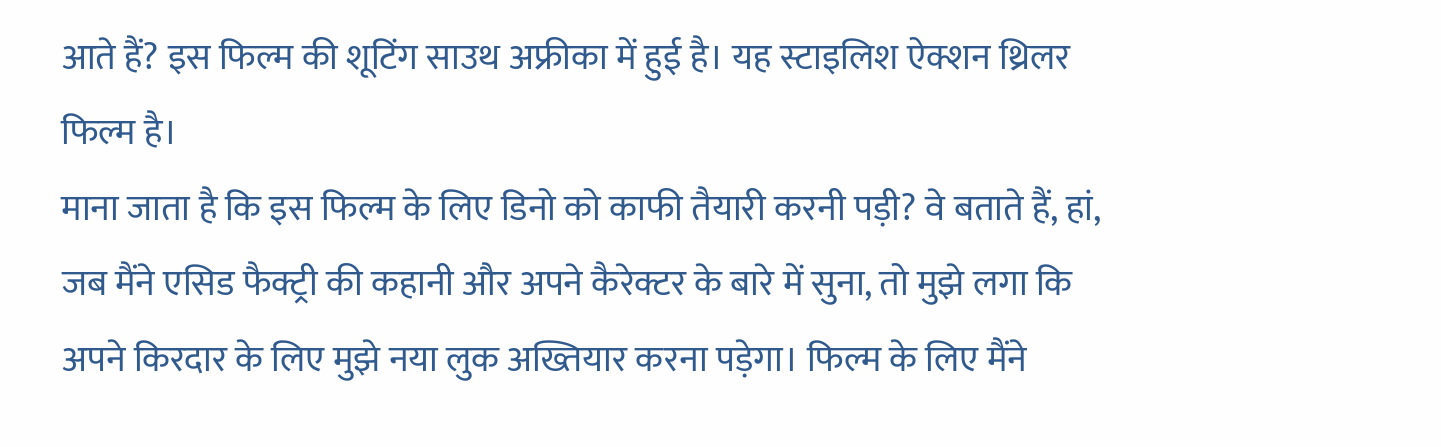आते हैं? इस फिल्म की शूटिंग साउथ अफ्रीका में हुई है। यह स्टाइलिश ऐक्शन थ्रिलर फिल्म है।
माना जाता है कि इस फिल्म के लिए डिनो को काफी तैयारी करनी पड़ी? वे बताते हैं, हां, जब मैंने एसिड फैक्ट्री की कहानी और अपने कैरेक्टर के बारे में सुना, तो मुझे लगा कि अपने किरदार के लिए मुझे नया लुक अख्तियार करना पड़ेगा। फिल्म के लिए मैंने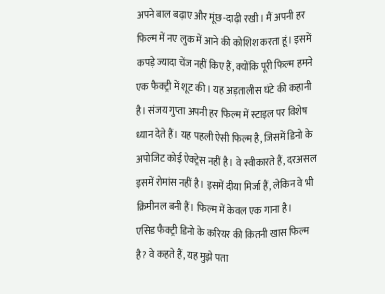अपने बाल बढ़ाए और मूंछ-दाढ़ी रखी। मैं अपनी हर फिल्म में नए लुक में आने की कोशिश करता हूं। इसमें कपड़े ज्यादा चेंज नहीं किए हैं, क्योंकि पूरी फिल्म हमने एक फैक्ट्री में शूट की। यह अड़तालीस घंटे की कहानी है। संजय गुप्ता अपनी हर फिल्म में स्टाइल पर विशेष ध्यान देते हैं। यह पहली ऐसी फिल्म है, जिसमें डिनो के अपोजिट कोई ऐक्ट्रेस नहीं है। वे स्वीकारते हैं, दरअसल इसमें रोमांस नहीं है। इसमें दीया मिर्जा हैं, लेकिन वे भी क्रिमीनल बनी हैं। फिल्म में केवल एक गाना है।
एसिड फैक्ट्री डिनो के करियर की कितनी खास फिल्म है? वे कहते हैं, यह मुझे पता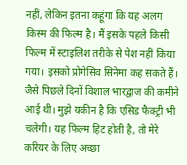नहीं, लेकिन इतना कहूंगा कि यह अलग किस्म की फिल्म है। मैं इसके पहले किसी फिल्म में स्टाइलिश तरीके से पेश नहीं किया गया। इसको प्रोगेसिव सिनेमा कह सकते हैं। जैसे पिछले दिनों विशाल भारद्वाज की कमीने आई थी। मुझे यकीन है कि एसिड फैक्ट्री भी चलेगी। यह फिल्म हिट होती है, तो मेरे करियर के लिए अच्छा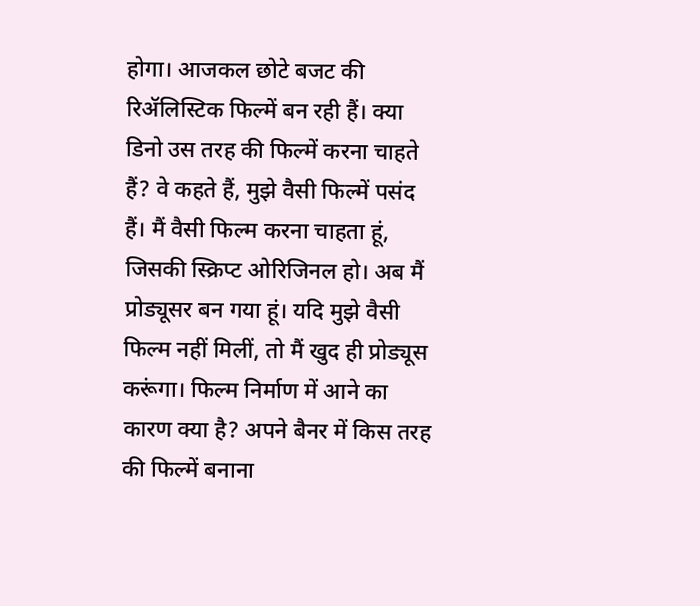होगा। आजकल छोटे बजट की रिॲलिस्टिक फिल्में बन रही हैं। क्या डिनो उस तरह की फिल्में करना चाहते हैं? वे कहते हैं, मुझे वैसी फिल्में पसंद हैं। मैं वैसी फिल्म करना चाहता हूं, जिसकी स्क्रिप्ट ओरिजिनल हो। अब मैं प्रोड्यूसर बन गया हूं। यदि मुझे वैसी फिल्म नहीं मिलीं, तो मैं खुद ही प्रोड्यूस करूंगा। फिल्म निर्माण में आने का कारण क्या है? अपने बैनर में किस तरह की फिल्में बनाना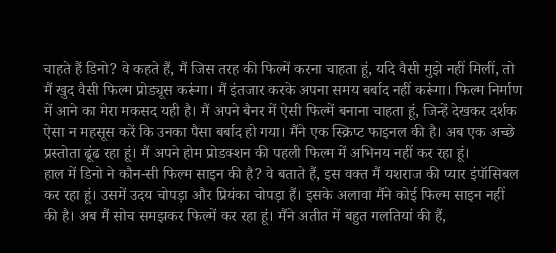चाहते हैं डिनो? वे कहते हैं, मैं जिस तरह की फिल्में करना चाहता हूं, यदि वैसी मुझे नहीं मिलीं, तो मैं खुद वैसी फिल्म प्रोड्यूस करूंगा। मैं इंतजार करके अपना समय बर्बाद नहीं करूंगा। फिल्म निर्माण में आने का मेरा मकसद यही है। मैं अपने बैनर में ऐसी फिल्में बनाना चाहता हूं, जिन्हें देखकर दर्शक ऐसा न महसूस करें कि उनका पैसा बर्बाद हो गया। मैंने एक स्क्रिप्ट फाइनल की है। अब एक अच्छे प्रस्तोता ढूंढ रहा हूं। मैं अपने होम प्रोडक्शन की पहली फिल्म में अभिनय नहीं कर रहा हूं।
हाल में डिनो ने कौन-सी फिल्म साइन की है? वे बताते हैं, इस वक्त मैं यशराज की प्यार इंपॉसिबल कर रहा हूं। उसमें उदय चोपड़ा और प्रियंका चोपड़ा हैं। इसके अलावा मैंने कोई फिल्म साइन नहीं की है। अब मैं सोच समझकर फिल्में कर रहा हूं। मैंने अतीत में बहुत गलतियां की हैं,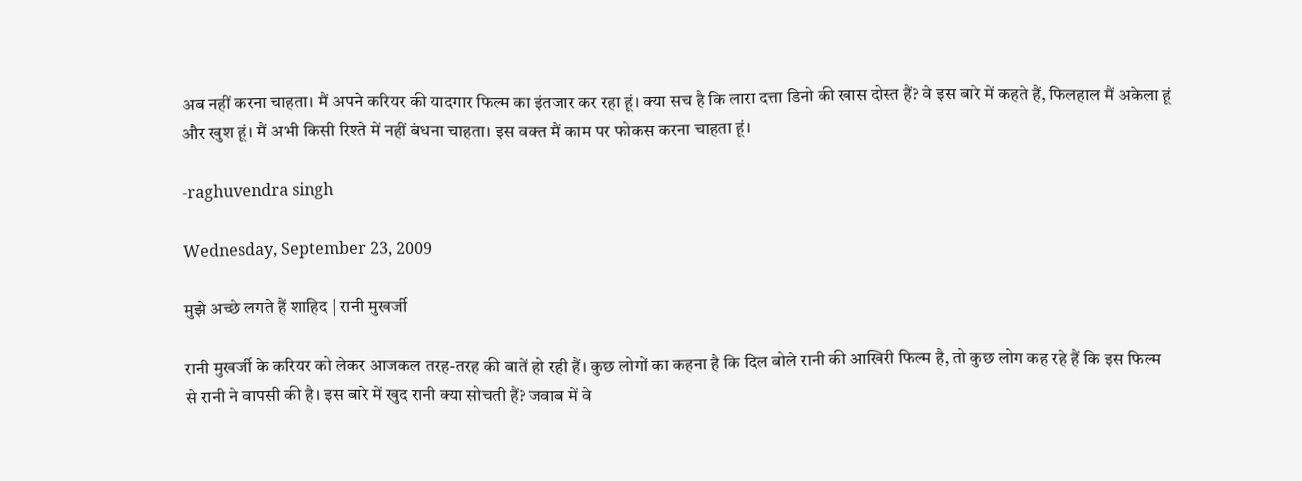अब नहीं करना चाहता। मैं अपने करियर की यादगार फिल्म का इंतजार कर रहा हूं। क्या सच है कि लारा दत्ता डिनो की खास दोस्त हैं? वे इस बारे में कहते हैं, फिलहाल मैं अकेला हूं और खुश हूं। मैं अभी किसी रिश्ते में नहीं बंधना चाहता। इस वक्त मैं काम पर फोकस करना चाहता हूं।

-raghuvendra singh

Wednesday, September 23, 2009

मुझे अच्छे लगते हैं शाहिद | रानी मुखर्जी

रानी मुखर्जी के करियर को लेकर आजकल तरह-तरह की बातें हो रही हैं। कुछ लोगों का कहना है कि दिल बोले रानी की आखिरी फिल्म है, तो कुछ लोग कह रहे हैं कि इस फिल्म से रानी ने वापसी की है। इस बारे में खुद रानी क्या सोचती हैं? जवाब में वे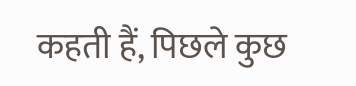कहती हैं, पिछले कुछ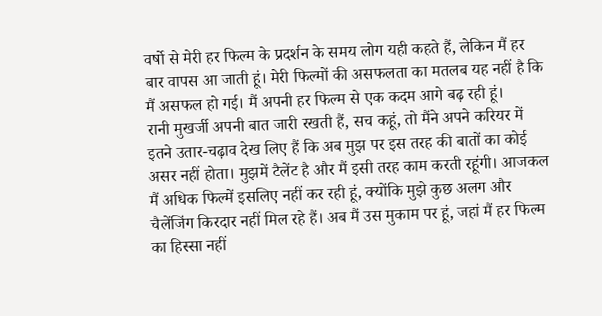वर्षो से मेरी हर फिल्म के प्रदर्शन के समय लोग यही कहते हैं, लेकिन मैं हर बार वापस आ जाती हूं। मेरी फिल्मों की असफलता का मतलब यह नहीं है कि मैं असफल हो गई। मैं अपनी हर फिल्म से एक कदम आगे बढ़ रही हूं।
रानी मुखर्जी अपनी बात जारी रखती हैं, सच कहूं, तो मैंने अपने करियर में इतने उतार-चढ़ाव देख लिए हैं कि अब मुझ पर इस तरह की बातों का कोई असर नहीं होता। मुझमें टैलेंट है और मैं इसी तरह काम करती रहूंगी। आजकल मैं अधिक फिल्में इसलिए नहीं कर रही हूं, क्योंकि मुझे कुछ अलग और चैलेंजिंग किरदार नहीं मिल रहे हैं। अब मैं उस मुकाम पर हूं, जहां मैं हर फिल्म का हिस्सा नहीं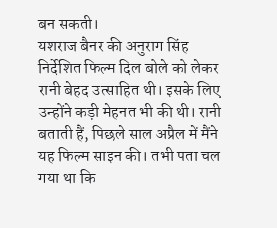बन सकती।
यशराज बैनर की अनुराग सिंह निर्देशित फिल्म दिल बोले को लेकर रानी बेहद उत्साहित थी। इसके लिए उन्होंने कड़ी मेहनत भी की थी। रानी बताती हैं, पिछले साल अप्रैल में मैंने यह फिल्म साइन की। तभी पता चल गया था कि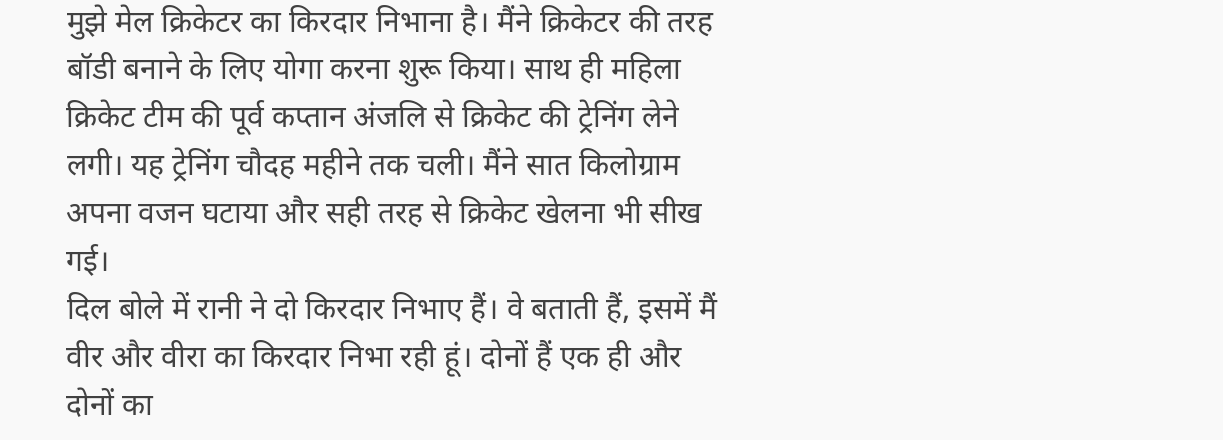मुझे मेल क्रिकेटर का किरदार निभाना है। मैंने क्रिकेटर की तरह बॉडी बनाने के लिए योगा करना शुरू किया। साथ ही महिला क्रिकेट टीम की पूर्व कप्तान अंजलि से क्रिकेट की ट्रेनिंग लेने लगी। यह ट्रेनिंग चौदह महीने तक चली। मैंने सात किलोग्राम अपना वजन घटाया और सही तरह से क्रिकेट खेलना भी सीख गई।
दिल बोले में रानी ने दो किरदार निभाए हैं। वे बताती हैं, इसमें मैं वीर और वीरा का किरदार निभा रही हूं। दोनों हैं एक ही और दोनों का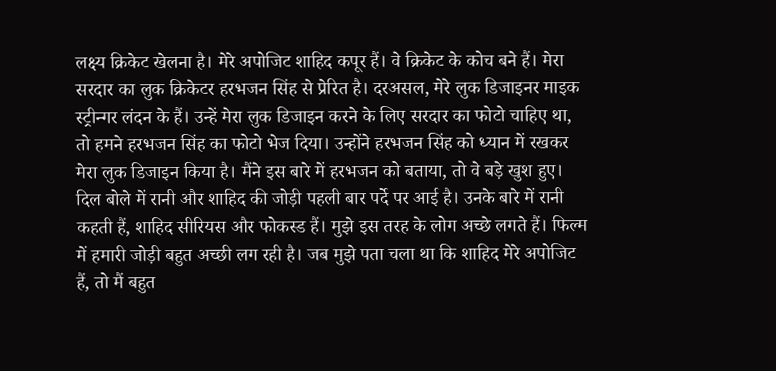लक्ष्य क्रिकेट खेलना है। मेरे अपोजिट शाहिद कपूर हैं। वे क्रिकेट के कोच बने हैं। मेरा सरदार का लुक क्रिकेटर हरभजन सिंह से प्रेरित है। दरअसल, मेरे लुक डिजाइनर माइक स्ट्रीन्गर लंदन के हैं। उन्हें मेरा लुक डिजाइन करने के लिए सरदार का फोटो चाहिए था, तो हमने हरभजन सिंह का फोटो भेज दिया। उन्होंने हरभजन सिंह को ध्यान में रखकर मेरा लुक डिजाइन किया है। मैंने इस बारे में हरभजन को बताया, तो वे बड़े खुश हुए। दिल बोले में रानी और शाहिद की जोड़ी पहली बार पर्दे पर आई है। उनके बारे में रानी कहती हैं, शाहिद सीरियस और फोकस्ड हैं। मुझे इस तरह के लोग अच्छे लगते हैं। फिल्म में हमारी जोड़ी बहुत अच्छी लग रही है। जब मुझे पता चला था कि शाहिद मेरे अपोजिट हैं, तो मैं बहुत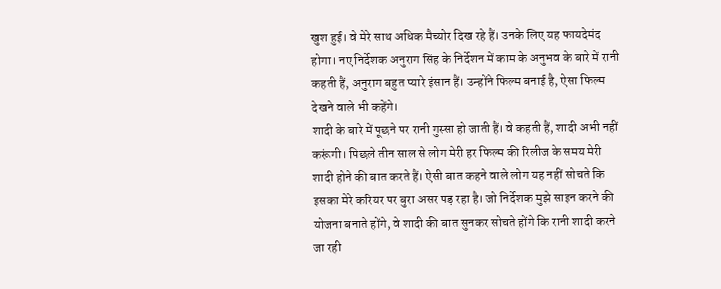खुश हुई। वे मेरे साथ अधिक मैच्योर दिख रहे हैं। उनके लिए यह फायदेमंद होगा। नए निर्देशक अनुराग सिंह के निर्देशन में काम के अनुभव के बारे में रानी कहती हैं, अनुराग बहुत प्यारे इंसान हैं। उन्होंने फिल्म बनाई है, ऐसा फिल्म देखने वाले भी कहेंगे।
शादी के बारे में पूछने पर रानी गुस्सा हो जाती हैं। वे कहती हैं, शादी अभी नहीं करूंगी। पिछले तीन साल से लोग मेरी हर फिल्म की रिलीज के समय मेरी शादी होने की बात करते हैं। ऐसी बात कहने वाले लोग यह नहीं सोचते कि इसका मेरे करियर पर बुरा असर पड़ रहा है। जो निर्देशक मुझे साइन करने की योजना बनाते होंगे, वे शादी की बात सुनकर सोचते होंगे कि रानी शादी करने जा रही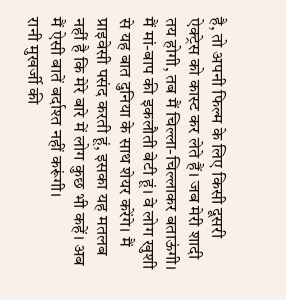है, तो अपनी फिल्म के लिए किसी दूसरी ऐक्ट्रेस को कास्ट कर लेते हैं। जब मेरी शादी तय होगी, तब मैं चिल्ला-चिल्लाकर बताऊंगी। मैं मां-बाप की इकलौती बेटी हूं। वे लोग खुशी से यह बात दुनिया के साथ शेयर करेंगे। मैं प्राइवेसी पसंद करती हूं, इसका यह मतलब नहीं है कि मेरे बारे में लोग कुछ भी कहें। अब मैं ऐसी बातें बर्दाश्त नहीं करूंगी।
रानी मुखर्जी की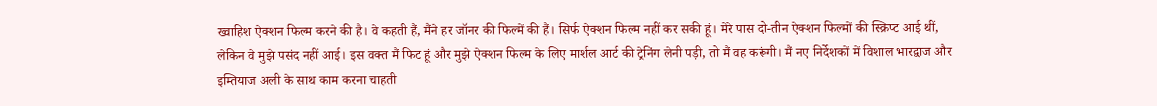ख्वाहिश ऐक्शन फिल्म करने की है। वे कहती हैं, मैंने हर जॉनर की फिल्में की हैं। सिर्फ ऐक्शन फिल्म नहीं कर सकी हूं। मेरे पास दो-तीन ऐक्शन फिल्मों की स्क्रिप्ट आई थीं, लेकिन वे मुझे पसंद नहीं आई। इस वक्त मैं फिट हूं और मुझे ऐक्शन फिल्म के लिए मार्शल आर्ट की ट्रेनिंग लेनी पड़ी, तो मैं वह करूंगी। मैं नए निर्देशकों में विशाल भारद्वाज और इम्तियाज अली के साथ काम करना चाहती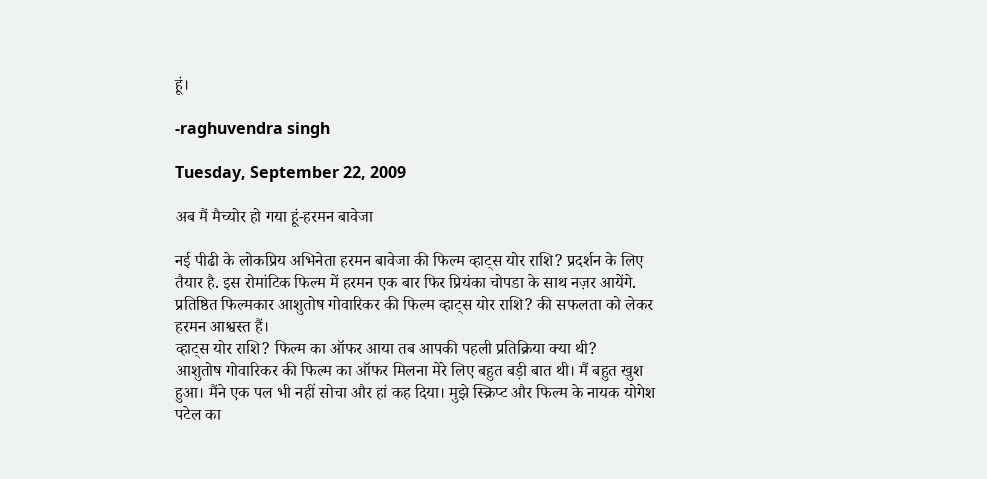हूं।

-raghuvendra singh

Tuesday, September 22, 2009

अब मैं मैच्योर हो गया हूं-हरमन बावेजा

नई पीढी के लोकप्रिय अभिनेता हरमन बावेजा की फिल्म व्हाट्स योर राशि? प्रदर्शन के लिए तैयार है. इस रोमांटिक फिल्म में हरमन एक बार फिर प्रियंका चोपडा के साथ नज़र आयेंगे. प्रतिष्ठित फिल्मकार आशुतोष गोवारिकर की फिल्म व्हाट्स योर राशि? की सफलता को लेकर हरमन आश्वस्त हैं।
व्हाट्स योर राशि? फिल्म का ऑफर आया तब आपकी पहली प्रतिक्रिया क्या थी?
आशुतोष गोवारिकर की फिल्म का ऑफर मिलना मेरे लिए बहुत बड़ी बात थी। मैं बहुत खुश हुआ। मैंने एक पल भी नहीं सोचा और हां कह दिया। मुझे स्क्रिप्ट और फिल्म के नायक योगेश पटेल का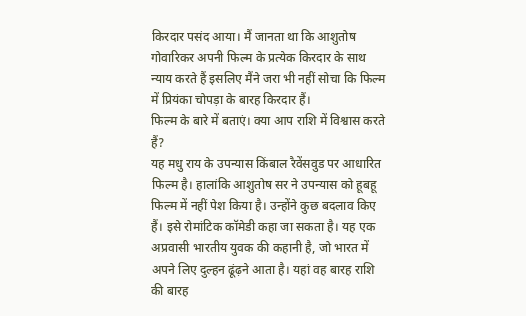किरदार पसंद आया। मैं जानता था कि आशुतोष गोवारिकर अपनी फिल्म के प्रत्येक किरदार के साथ न्याय करते हैं इसलिए मैंने जरा भी नहीं सोचा कि फिल्म में प्रियंका चोपड़ा के बारह किरदार हैं।
फिल्म के बारे में बताएं। क्या आप राशि में विश्वास करते हैं?
यह मधु राय के उपन्यास किंबाल रैवेंसवुड पर आधारित फिल्म है। हालांकि आशुतोष सर ने उपन्यास को हूबहू फिल्म में नहीं पेश किया है। उन्होंने कुछ बदलाव किए हैं। इसे रोमांटिक कॉमेडी कहा जा सकता है। यह एक अप्रवासी भारतीय युवक की कहानी है, जो भारत में अपने लिए दुल्हन ढूंढ़ने आता है। यहां वह बारह राशि की बारह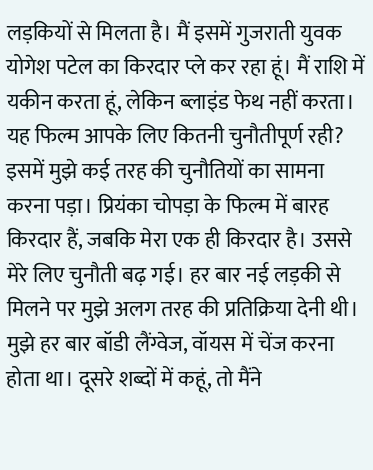लड़कियों से मिलता है। मैं इसमें गुजराती युवक योगेश पटेल का किरदार प्ले कर रहा हूं। मैं राशि में यकीन करता हूं, लेकिन ब्लाइंड फेथ नहीं करता।
यह फिल्म आपके लिए कितनी चुनौतीपूर्ण रही?
इसमें मुझे कई तरह की चुनौतियों का सामना करना पड़ा। प्रियंका चोपड़ा के फिल्म में बारह किरदार हैं, जबकि मेरा एक ही किरदार है। उससे मेरे लिए चुनौती बढ़ गई। हर बार नई लड़की से मिलने पर मुझे अलग तरह की प्रतिक्रिया देनी थी। मुझे हर बार बॉडी लैंग्वेज, वॉयस में चेंज करना होता था। दूसरे शब्दों में कहूं, तो मैंने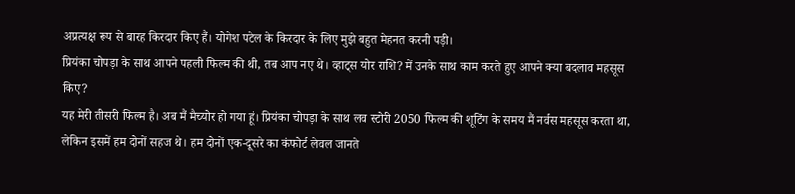अप्रत्यक्ष रूप से बारह किरदार किए हैं। योगेश पटेल के किरदार के लिए मुझे बहुत मेहनत करनी पड़ी।
प्रियंका चोपड़ा के साथ आपने पहली फिल्म की थी, तब आप नए थे। व्हाट्स योर राशि? में उनके साथ काम करते हुए आपने क्या बदलाव महसूस किए?
यह मेरी तीसरी फिल्म है। अब मैं मैच्योर हो गया हूं। प्रियंका चोपड़ा के साथ लव स्टोरी 2050 फिल्म की शूटिंग के समय मैं नर्वस महसूस करता था, लेकिन इसमें हम दोनों सहज थे। हम दोनों एक-दूसरे का कंफोर्ट लेवल जानते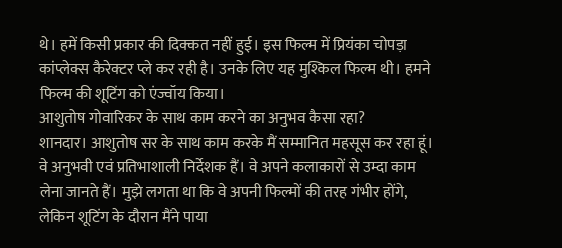थे। हमें किसी प्रकार की दिक्कत नहीं हुई। इस फिल्म में प्रियंका चोपड़ा कांप्लेक्स कैरेक्टर प्ले कर रही है। उनके लिए यह मुश्किल फिल्म थी। हमने फिल्म की शूटिंग को एंज्वॉय किया।
आशुतोष गोवारिकर के साथ काम करने का अनुभव कैसा रहा?
शानदार। आशुतोष सर के साथ काम करके मैं सम्मानित महसूस कर रहा हूं। वे अनुभवी एवं प्रतिभाशाली निर्देशक हैं। वे अपने कलाकारों से उम्दा काम लेना जानते हैं। मुझे लगता था कि वे अपनी फिल्मों की तरह गंभीर होंगे, लेकिन शूटिंग के दौरान मैंने पाया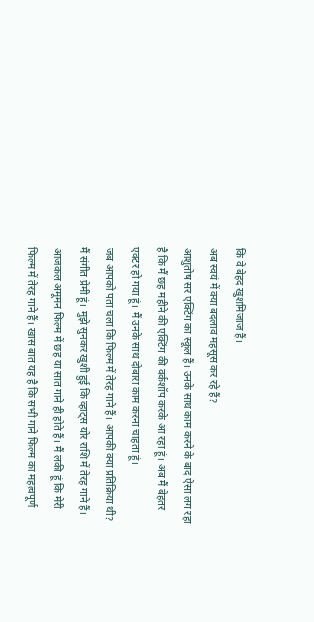कि वे बेहद खुशमिजाज हैं।
अब स्वयं में क्या बदलाव महसूस कर रहे हैं?
आशुतोष सर एक्टिंग का स्कूल हैं। उनके साथ काम करने के बाद ऐसा लग रहा है कि मैं छह महीने की एक्टिंग की वर्कशॉप करके आ रहा हूं। अब मैं बेहतर एक्टर हो गया हूं। मैं उनके साथ दोबारा काम करना चाहता हूं।
जब आपको पता चला कि फिल्म में तेरह गाने हैं। आपकी क्या प्रतिक्रिया थी?
मैं संगीत प्रेमी हूं। मुझे सुनकर खुशी हुई कि व्हाट्स योर राशि में तेरह गाने हैं। आजकल अमूमन फिल्म में छह या सात गाने ही होते हैं। मैं लकी हूं कि मेरी फिल्म में तेरह गाने हैं। खास बात यह है कि सभी गाने फिल्म का महत्वपूर्ण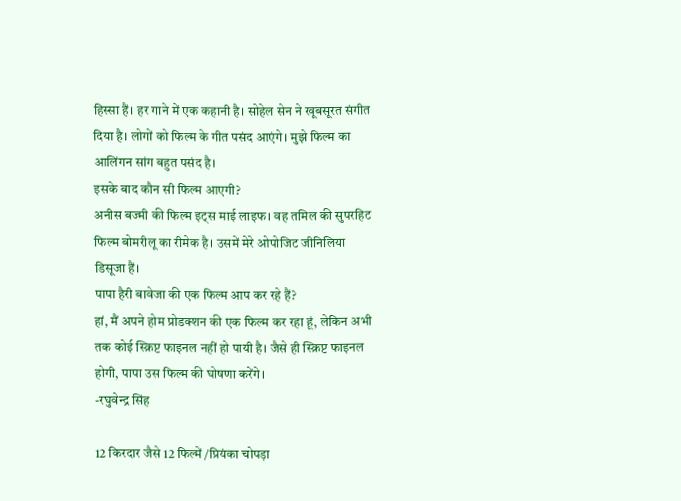हिस्सा हैं। हर गाने में एक कहानी है। सोहेल सेन ने खूबसूरत संगीत दिया है। लोगों को फिल्म के गीत पसंद आएंगे। मुझे फिल्म का आलिंगन सांग बहुत पसंद है।
इसके बाद कौन सी फिल्म आएगी?
अनीस बज्मी की फिल्म इट्स माई लाइफ। वह तमिल की सुपरहिट फिल्म बोमरीलू का रीमेक है। उसमें मेरे ओपोजिट जीनिलिया डिसूजा हैं।
पापा हैरी बावेजा की एक फिल्म आप कर रहे हैं?
हां, मैं अपने होम प्रोडक्शन की एक फिल्म कर रहा हूं, लेकिन अभी तक कोई स्क्रिप्ट फाइनल नहीं हो पायी है। जैसे ही स्क्रिप्ट फाइनल होगी, पापा उस फिल्म की घोषणा करेंगे।
-रघुवेन्द्र सिंह

12 किरदार जैसे 12 फिल्में /प्रियंका चोपड़ा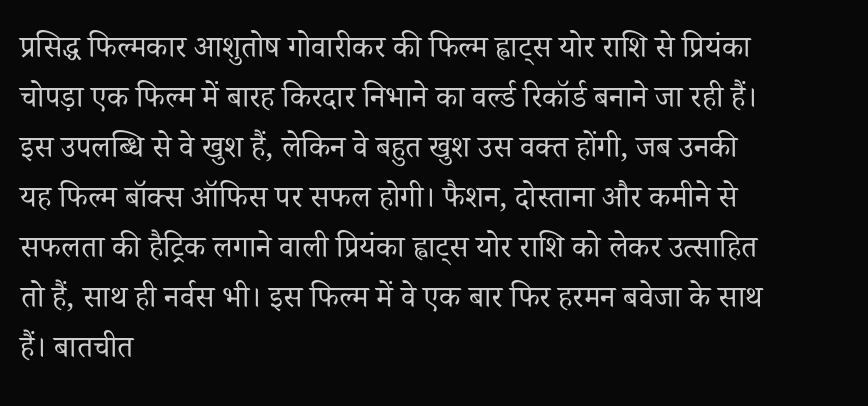प्रसिद्ध फिल्मकार आशुतोष गोवारीकर की फिल्म ह्वाट्स योर राशि से प्रियंका चोपड़ा एक फिल्म में बारह किरदार निभाने का व‌र्ल्ड रिकॉर्ड बनाने जा रही हैं। इस उपलब्धि से वे खुश हैं, लेकिन वे बहुत खुश उस वक्त होंगी, जब उनकी यह फिल्म बॉक्स ऑफिस पर सफल होगी। फैशन, दोस्ताना और कमीने से सफलता की हैट्रिक लगाने वाली प्रियंका ह्वाट्स योर राशि को लेकर उत्साहित तो हैं, साथ ही नर्वस भी। इस फिल्म में वे एक बार फिर हरमन बवेजा के साथ हैं। बातचीत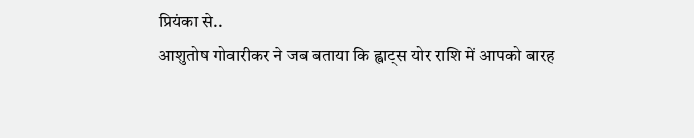प्रियंका से..
आशुतोष गोवारीकर ने जब बताया कि ह्वाट्स योर राशि में आपको बारह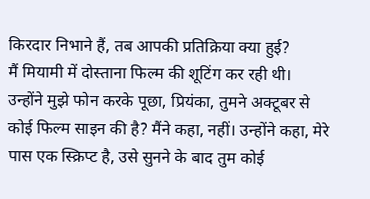किरदार निभाने हैं, तब आपकी प्रतिक्रिया क्या हुई?
मैं मियामी में दोस्ताना फिल्म की शूटिंग कर रही थी। उन्होंने मुझे फोन करके पूछा, प्रियंका, तुमने अक्टूबर से कोई फिल्म साइन की है? मैंने कहा, नहीं। उन्होंने कहा, मेरे पास एक स्क्रिप्ट है, उसे सुनने के बाद तुम कोई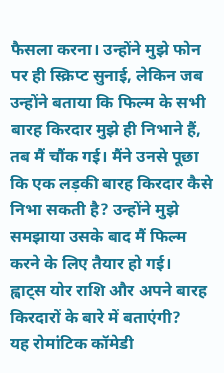फैसला करना। उन्होंने मुझे फोन पर ही स्क्रिप्ट सुनाई, लेकिन जब उन्होंने बताया कि फिल्म के सभी बारह किरदार मुझे ही निभाने हैं, तब मैं चौंक गई। मैंने उनसे पूछा कि एक लड़की बारह किरदार कैसे निभा सकती है? उन्होंने मुझे समझाया उसके बाद मैं फिल्म करने के लिए तैयार हो गई।
ह्वाट्स योर राशि और अपने बारह किरदारों के बारे में बताएंगी?
यह रोमांटिक कॉमेडी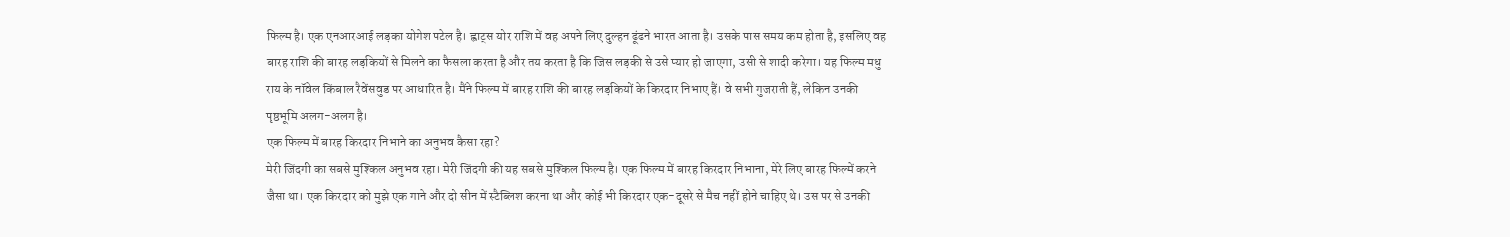फिल्म है। एक एनआरआई लड़का योगेश पटेल है। ह्वाट्स योर राशि में वह अपने लिए दुल्हन ढूंढने भारत आता है। उसके पास समय कम होता है, इसलिए वह बारह राशि की बारह लड़कियों से मिलने का फैसला करता है और तय करता है कि जिस लड़की से उसे प्यार हो जाएगा, उसी से शादी करेगा। यह फिल्म मधु राय के नॉवेल किंबाल रैवेंसवुड पर आधारित है। मैंने फिल्म में बारह राशि की बारह लड़कियों के किरदार निभाए हैं। वे सभी गुजराती हैं, लेकिन उनकी पृष्ठभूमि अलग-अलग है।
एक फिल्म में बारह किरदार निभाने का अनुभव कैसा रहा?
मेरी जिंदगी का सबसे मुश्किल अनुभव रहा। मेरी जिंदगी की यह सबसे मुश्किल फिल्म है। एक फिल्म में बारह किरदार निभाना, मेरे लिए बारह फिल्में करने जैसा था। एक किरदार को मुझे एक गाने और दो सीन में स्टैब्लिश करना था और कोई भी किरदार एक-दूसरे से मैच नहीं होने चाहिए थे। उस पर से उनकी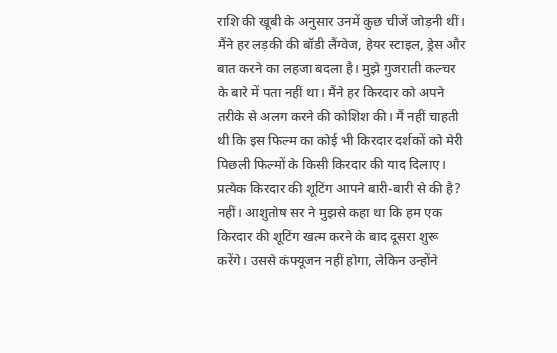राशि की खूबी के अनुसार उनमें कुछ चीजें जोड़नी थीं। मैंने हर लड़की की बॉडी लैंग्वेज, हेयर स्टाइल, ड्रेस और बात करने का लहजा बदला है। मुझे गुजराती कल्चर के बारे में पता नहीं था। मैंने हर किरदार को अपने तरीके से अलग करने की कोशिश की। मैं नहीं चाहती थी कि इस फिल्म का कोई भी किरदार दर्शकों को मेरी पिछली फिल्मों के किसी किरदार की याद दिलाए।
प्रत्येक किरदार की शूटिंग आपने बारी-बारी से की है?
नहीं। आशुतोष सर ने मुझसे कहा था कि हम एक किरदार की शूटिंग खत्म करने के बाद दूसरा शुरू करेंगे। उससे कंफ्यूजन नहीं होगा, लेकिन उन्होंने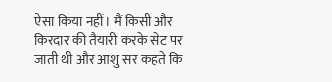ऐसा किया नहीं। मैं किसी और किरदार की तैयारी करके सेट पर जाती थी और आशु सर कहते कि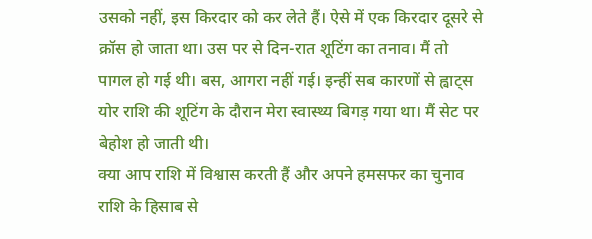उसको नहीं, इस किरदार को कर लेते हैं। ऐसे में एक किरदार दूसरे से क्रॉस हो जाता था। उस पर से दिन-रात शूटिंग का तनाव। मैं तो पागल हो गई थी। बस, आगरा नहीं गई। इन्हीं सब कारणों से ह्वाट्स योर राशि की शूटिंग के दौरान मेरा स्वास्थ्य बिगड़ गया था। मैं सेट पर बेहोश हो जाती थी।
क्या आप राशि में विश्वास करती हैं और अपने हमसफर का चुनाव राशि के हिसाब से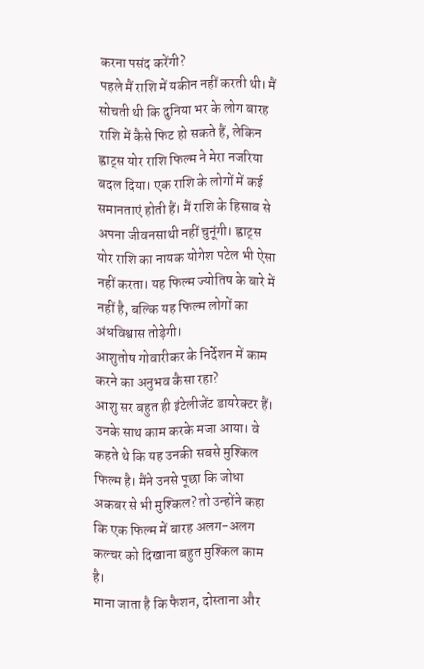करना पसंद करेंगी?
पहले मैं राशि में यकीन नहीं करती थी। मैं सोचती थी कि दुनिया भर के लोग बारह राशि में कैसे फिट हो सकते हैं, लेकिन ह्वाट्स योर राशि फिल्म ने मेरा नजरिया बदल दिया। एक राशि के लोगों में कई समानताएं होती हैं। मैं राशि के हिसाब से अपना जीवनसाथी नहीं चुनूंगी। ह्वाट्स योर राशि का नायक योगेश पटेल भी ऐसा नहीं करता। यह फिल्म ज्योतिष के बारे में नहीं है, बल्कि यह फिल्म लोगों का अंधविश्वास तोड़ेगी।
आशुतोष गोवारीकर के निर्देशन में काम करने का अनुभव कैसा रहा?
आशु सर बहुत ही इंटेलीजेंट डायरेक्टर हैं। उनके साथ काम करके मजा आया। वे कहते थे कि यह उनकी सबसे मुश्किल फिल्म है। मैंने उनसे पूछा कि जोधा अकबर से भी मुश्किल? तो उन्होंने कहा कि एक फिल्म में बारह अलग-अलग कल्चर को दिखाना बहुत मुश्किल काम है।
माना जाता है कि फैशन, दोस्ताना और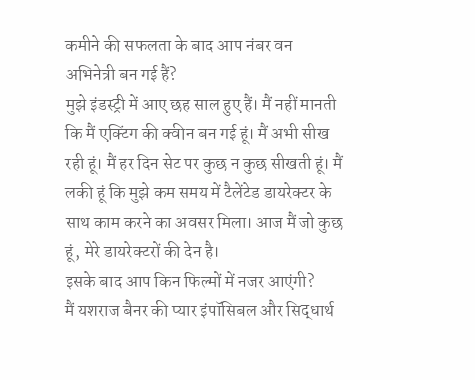कमीने की सफलता के बाद आप नंबर वन अभिनेत्री बन गई हैं?
मुझे इंडस्ट्री में आए छह साल हुए हैं। मैं नहीं मानती कि मैं एक्टिंग की क्वीन बन गई हूं। मैं अभी सीख रही हूं। मैं हर दिन सेट पर कुछ न कुछ सीखती हूं। मैं लकी हूं कि मुझे कम समय में टैलेंटेड डायरेक्टर के साथ काम करने का अवसर मिला। आज मैं जो कुछ हूं, मेरे डायरेक्टरों की देन है।
इसके बाद आप किन फिल्मों में नजर आएंगी?
मैं यशराज बैनर की प्यार इंपॉसिबल और सिद्धार्थ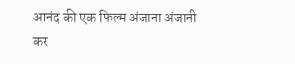आनंद की एक फिल्म अंजाना अंजानी कर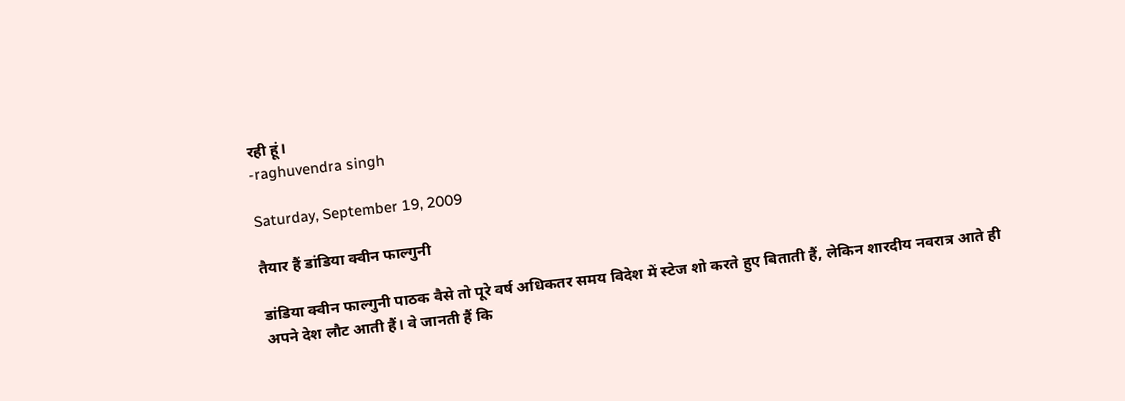रही हूं।
-raghuvendra singh

Saturday, September 19, 2009

तैयार हैं डांडिया क्वीन फाल्गुनी

डांडिया क्वीन फाल्गुनी पाठक वैसे तो पूरे वर्ष अधिकतर समय विदेश में स्टेज शो करते हुए बिताती हैं, लेकिन शारदीय नवरात्र आते ही अपने देश लौट आती हैं। वे जानती हैं कि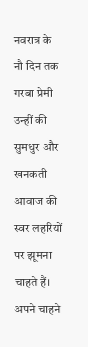नवरात्र के नौ दिन तक गरबा प्रेमी उन्हीं की सुमधुर और खनकती आवाज की स्वर लहरियों पर झूमना चाहते हैं। अपने चाहने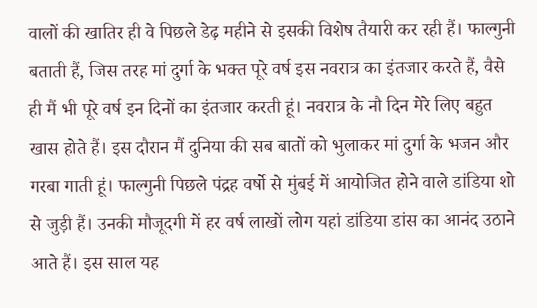वालों की खातिर ही वे पिछले डेढ़ महीने से इसकी विशेष तैयारी कर रही हैं। फाल्गुनी बताती हैं, जिस तरह मां दुर्गा के भक्त पूरे वर्ष इस नवरात्र का इंतजार करते हैं, वैसे ही मैं भी पूरे वर्ष इन दिनों का इंतजार करती हूं। नवरात्र के नौ दिन मेरे लिए बहुत खास होते हैं। इस दौरान मैं दुनिया की सब बातों को भुलाकर मां दुर्गा के भजन और गरबा गाती हूं। फाल्गुनी पिछले पंद्रह वर्षो से मुंबई में आयोजित होने वाले डांडिया शो से जुड़ी हैं। उनकी मौजूदगी में हर वर्ष लाखों लोग यहां डांडिया डांस का आनंद उठाने आते हैं। इस साल यह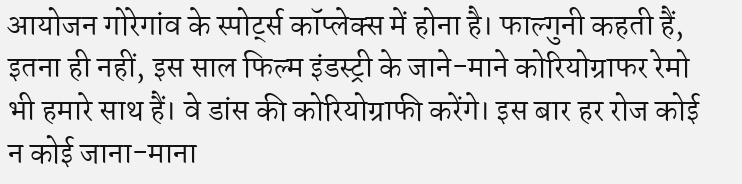आयोजन गोरेगांव के स्पो‌र्ट्स कॉप्लेक्स में होना है। फाल्गुनी कहती हैं, इतना ही नहीं, इस साल फिल्म इंडस्ट्री के जाने-माने कोरियोग्राफर रेमो भी हमारे साथ हैं। वे डांस की कोरियोग्राफी करेंगे। इस बार हर रोज कोई न कोई जाना-माना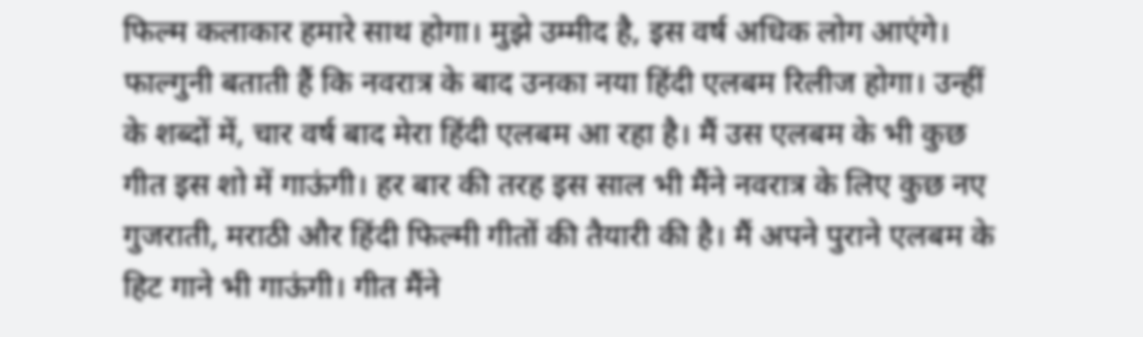फिल्म कलाकार हमारे साथ होगा। मुझे उम्मीद है, इस वर्ष अधिक लोग आएंगे। फाल्गुनी बताती हैं कि नवरात्र के बाद उनका नया हिंदी एलबम रिलीज होगा। उन्हीं के शब्दों में, चार वर्ष बाद मेरा हिंदी एलबम आ रहा है। मैं उस एलबम के भी कुछ गीत इस शो में गाऊंगी। हर बार की तरह इस साल भी मैंने नवरात्र के लिए कुछ नए गुजराती, मराठी और हिंदी फिल्मी गीतों की तैयारी की है। मैं अपने पुराने एलबम के हिट गाने भी गाऊंगी। गीत मैंने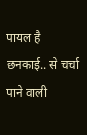पायल है छनकाई.. से चर्चा पाने वाली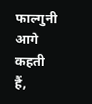फाल्गुनी आगे कहती हैं,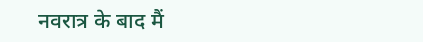नवरात्र के बाद मैं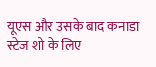यूएस और उसके बाद कनाडा स्टेज शो के लिए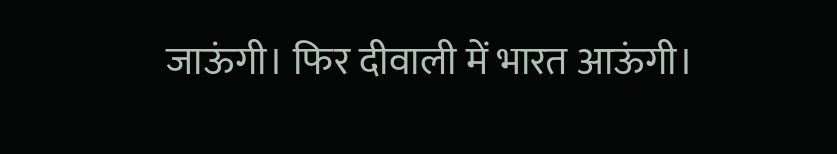जाऊंगी। फिर दीवाली में भारत आऊंगी।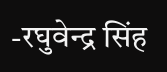-रघुवेन्द्र सिंह